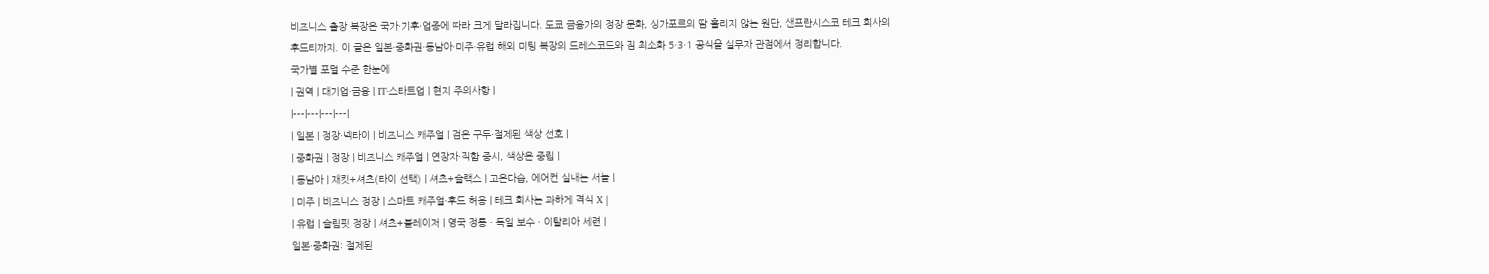비즈니스 출장 복장은 국가·기후·업종에 따라 크게 달라집니다. 도쿄 금융가의 정장 문화, 싱가포르의 땀 흘리지 않는 원단, 샌프란시스코 테크 회사의 후드티까지. 이 글은 일본·중화권·동남아·미주·유럽 해외 미팅 복장의 드레스코드와 짐 최소화 5·3·1 공식을 실무자 관점에서 정리합니다.
국가별 포멀 수준 한눈에
| 권역 | 대기업·금융 | IT·스타트업 | 현지 주의사항 |
|---|---|---|---|
| 일본 | 정장·넥타이 | 비즈니스 캐주얼 | 검은 구두·절제된 색상 선호 |
| 중화권 | 정장 | 비즈니스 캐주얼 | 연장자·직함 중시, 색상은 중립 |
| 동남아 | 재킷+셔츠(타이 선택) | 셔츠+슬랙스 | 고온다습, 에어컨 실내는 서늘 |
| 미주 | 비즈니스 정장 | 스마트 캐주얼·후드 허용 | 테크 회사는 과하게 격식 X |
| 유럽 | 슬림핏 정장 | 셔츠+블레이저 | 영국 정통 · 독일 보수 · 이탈리아 세련 |
일본·중화권: 절제된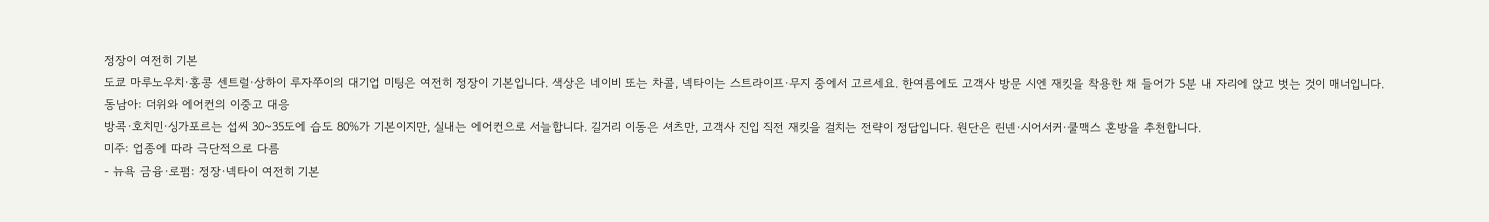정장이 여전히 기본
도쿄 마루노우치·홍콩 센트럴·상하이 루자쭈이의 대기업 미팅은 여전히 정장이 기본입니다. 색상은 네이비 또는 차콜, 넥타이는 스트라이프·무지 중에서 고르세요. 한여름에도 고객사 방문 시엔 재킷을 착용한 채 들어가 5분 내 자리에 앉고 벗는 것이 매너입니다.
동남아: 더위와 에어컨의 이중고 대응
방콕·호치민·싱가포르는 섭씨 30~35도에 습도 80%가 기본이지만, 실내는 에어컨으로 서늘합니다. 길거리 이동은 셔츠만, 고객사 진입 직전 재킷을 걸치는 전략이 정답입니다. 원단은 린넨·시어서커·쿨맥스 혼방을 추천합니다.
미주: 업종에 따라 극단적으로 다름
- 뉴욕 금융·로펌: 정장·넥타이 여전히 기본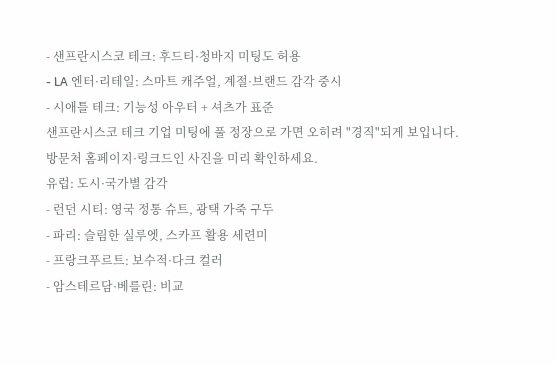- 샌프란시스코 테크: 후드티·청바지 미팅도 허용
- LA 엔터·리테일: 스마트 캐주얼, 계절·브랜드 감각 중시
- 시애틀 테크: 기능성 아우터 + 셔츠가 표준
샌프란시스코 테크 기업 미팅에 풀 정장으로 가면 오히려 "경직"되게 보입니다. 방문처 홈페이지·링크드인 사진을 미리 확인하세요.
유럽: 도시·국가별 감각
- 런던 시티: 영국 정통 슈트, 광택 가죽 구두
- 파리: 슬림한 실루엣, 스카프 활용 세련미
- 프랑크푸르트: 보수적·다크 컬러
- 암스테르담·베를린: 비교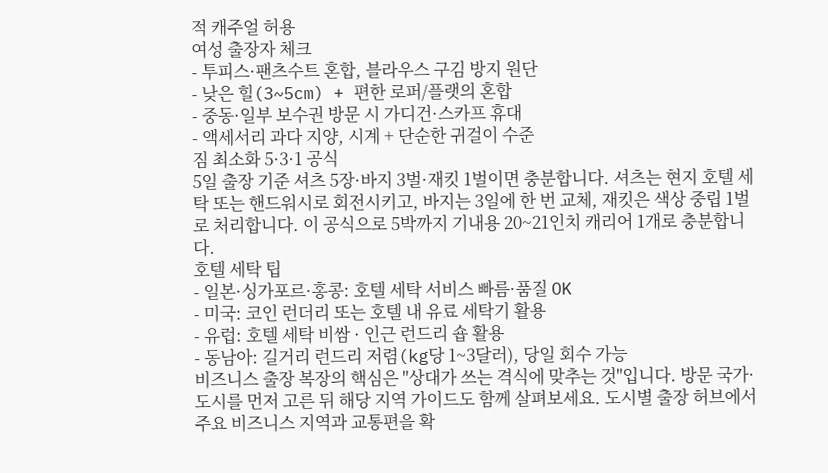적 캐주얼 허용
여성 출장자 체크
- 투피스·팬츠수트 혼합, 블라우스 구김 방지 원단
- 낮은 힐(3~5cm) + 편한 로퍼/플랫의 혼합
- 중동·일부 보수권 방문 시 가디건·스카프 휴대
- 액세서리 과다 지양, 시계 + 단순한 귀걸이 수준
짐 최소화 5·3·1 공식
5일 출장 기준 셔츠 5장·바지 3벌·재킷 1벌이면 충분합니다. 셔츠는 현지 호텔 세탁 또는 핸드워시로 회전시키고, 바지는 3일에 한 번 교체, 재킷은 색상 중립 1벌로 처리합니다. 이 공식으로 5박까지 기내용 20~21인치 캐리어 1개로 충분합니다.
호텔 세탁 팁
- 일본·싱가포르·홍콩: 호텔 세탁 서비스 빠름·품질 OK
- 미국: 코인 런더리 또는 호텔 내 유료 세탁기 활용
- 유럽: 호텔 세탁 비쌈 · 인근 런드리 숍 활용
- 동남아: 길거리 런드리 저렴(kg당 1~3달러), 당일 회수 가능
비즈니스 출장 복장의 핵심은 "상대가 쓰는 격식에 맞추는 것"입니다. 방문 국가·도시를 먼저 고른 뒤 해당 지역 가이드도 함께 살펴보세요. 도시별 출장 허브에서 주요 비즈니스 지역과 교통편을 확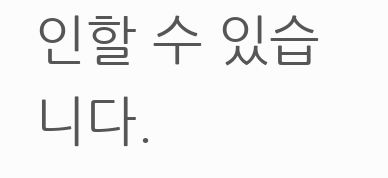인할 수 있습니다.